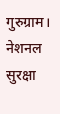गुरुग्राम। नेशनल सुरक्षा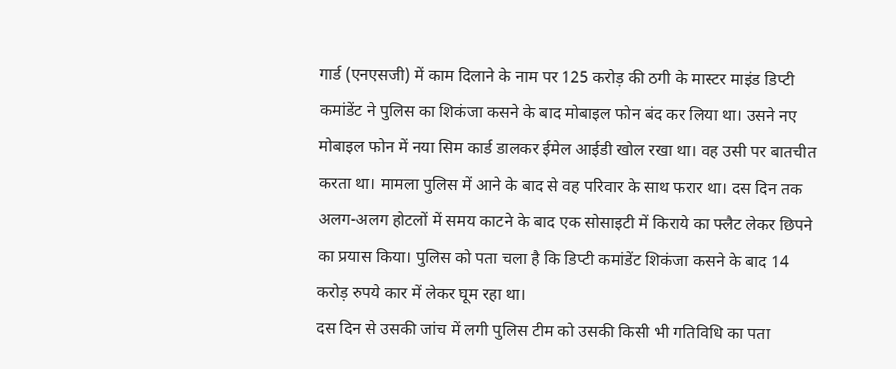गार्ड (एनएसजी) में काम दिलाने के नाम पर 125 करोड़ की ठगी के मास्टर माइंड डिप्टी कमांडेंट ने पुलिस का शिकंजा कसने के बाद मोबाइल फोन बंद कर लिया था। उसने नए मोबाइल फोन में नया सिम कार्ड डालकर ईमेल आईडी खोल रखा था। वह उसी पर बातचीत करता था। मामला पुलिस में आने के बाद से वह परिवार के साथ फरार था। दस दिन तक अलग-अलग होटलों में समय काटने के बाद एक सोसाइटी में किराये का फ्लैट लेकर छिपने का प्रयास किया। पुलिस को पता चला है कि डिप्टी कमांडेंट शिकंजा कसने के बाद 14 करोड़ रुपये कार में लेकर घूम रहा था।
दस दिन से उसकी जांच में लगी पुलिस टीम को उसकी किसी भी गतिविधि का पता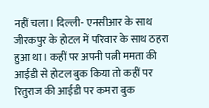नहीं चला। दिल्ली- एनसीआर के साथ जीरकपुर के होटल में परिवार के साथ ठहरा हुआ था। कहीं पर अपनी पत्नी ममता की आईडी से होटल बुक किया तो कहीं पर रितुराज की आईडी पर कमरा बुक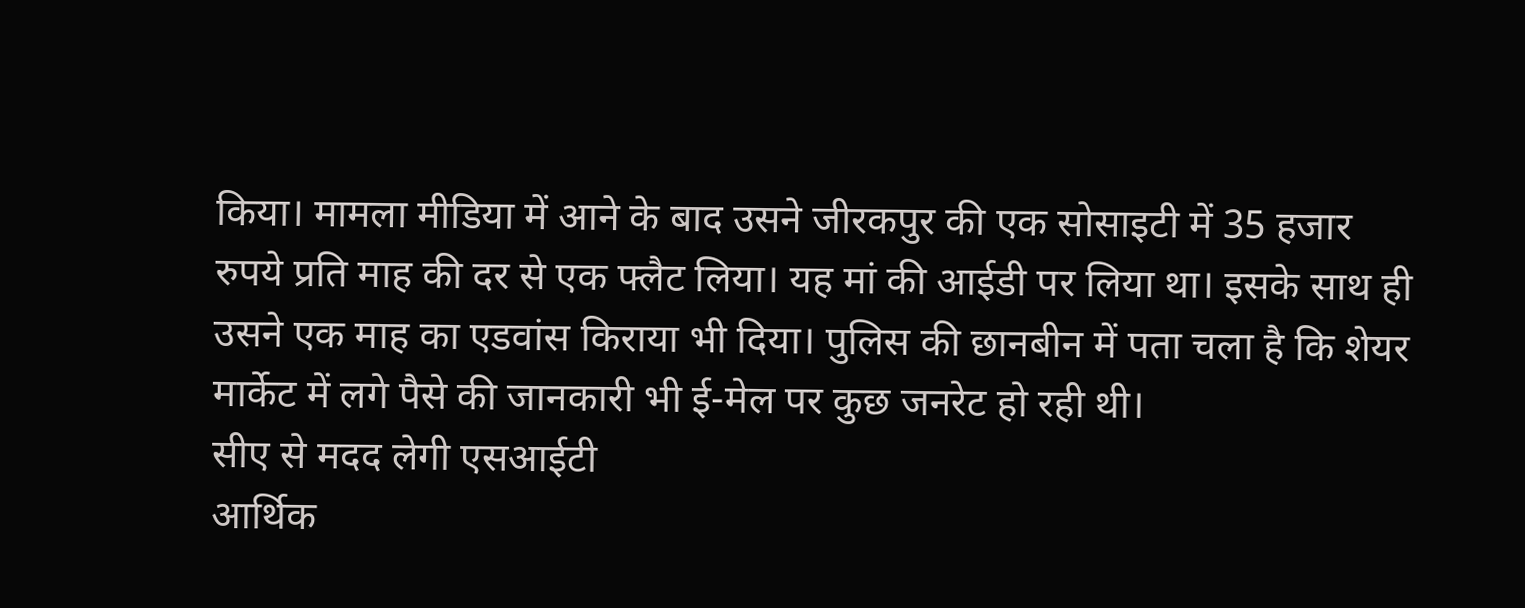किया। मामला मीडिया में आने के बाद उसने जीरकपुर की एक सोसाइटी में 35 हजार रुपये प्रति माह की दर से एक फ्लैट लिया। यह मां की आईडी पर लिया था। इसके साथ ही उसने एक माह का एडवांस किराया भी दिया। पुलिस की छानबीन में पता चला है कि शेयर मार्केट में लगे पैसे की जानकारी भी ई-मेल पर कुछ जनरेट हो रही थी।
सीए से मदद लेगी एसआईटी
आर्थिक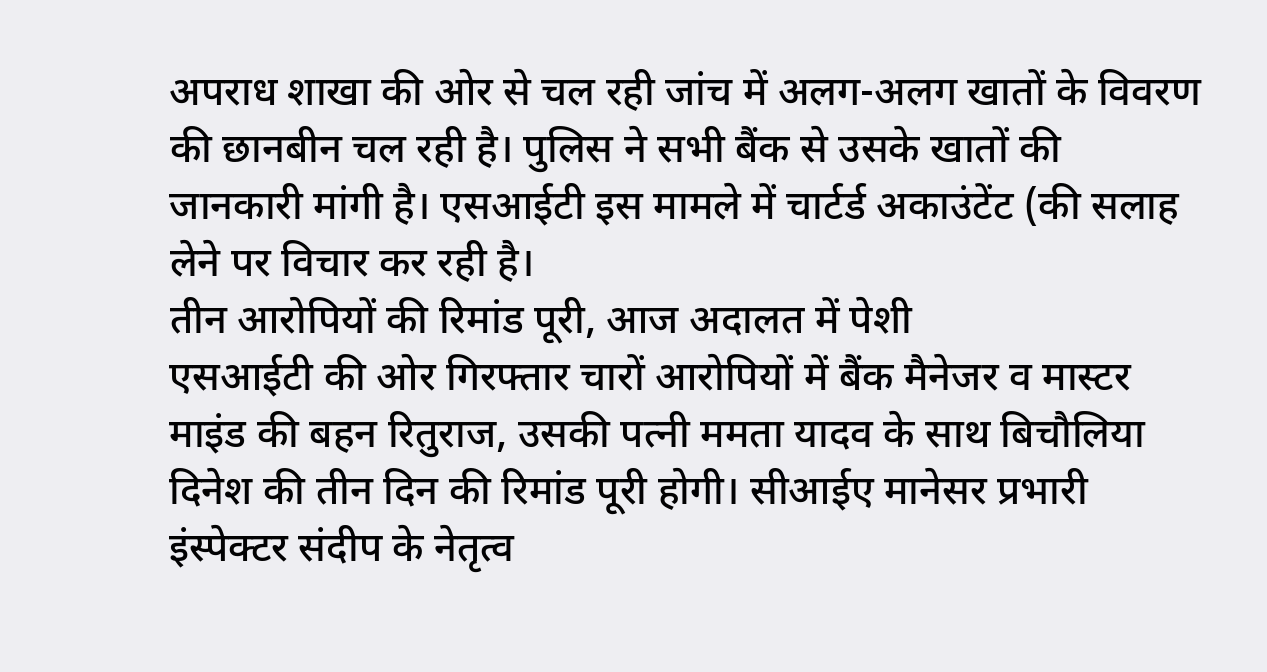अपराध शाखा की ओर से चल रही जांच में अलग-अलग खातों के विवरण की छानबीन चल रही है। पुलिस ने सभी बैंक से उसके खातों की जानकारी मांगी है। एसआईटी इस मामले में चार्टर्ड अकाउंटेंट (की सलाह लेने पर विचार कर रही है।
तीन आरोपियों की रिमांड पूरी, आज अदालत में पेशी
एसआईटी की ओर गिरफ्तार चारों आरोपियों में बैंक मैनेजर व मास्टर माइंड की बहन रितुराज, उसकी पत्नी ममता यादव के साथ बिचौलिया दिनेश की तीन दिन की रिमांड पूरी होगी। सीआईए मानेसर प्रभारी इंस्पेक्टर संदीप के नेतृत्व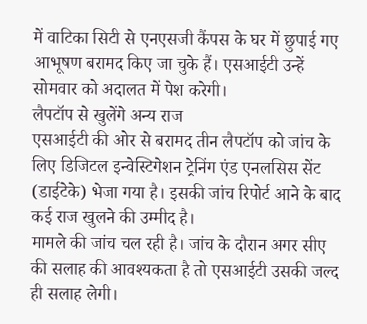में वाटिका सिटी से एनएसजी कैंपस के घर में छुपाई गए आभूषण बरामद किए जा चुके हैं। एसआईटी उन्हें सोमवार को अदालत में पेश करेगी।
लैपटॉप से खुलेंगे अन्य राज
एसआईटी की ओर से बरामद तीन लैपटॉप को जांच के लिए डिजिटल इन्वेस्टिगेशन ट्रेनिंग एंड एनलसिस सेंट (डाईटेके) भेजा गया है। इसकी जांच रिपोर्ट आने के बाद कई राज खुलने की उम्मीद है।
मामले की जांच चल रही है। जांच के दौरान अगर सीए की सलाह की आवश्यकता है तो एसआईटी उसकी जल्द ही सलाह लेगी।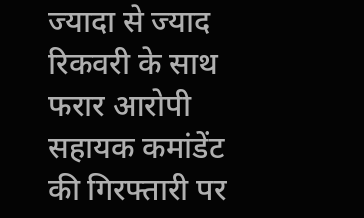ज्यादा से ज्याद रिकवरी के साथ फरार आरोपी सहायक कमांडेंट की गिरफ्तारी पर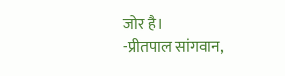जोर है।
-प्रीतपाल सांगवान,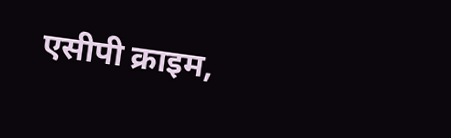एसीपी क्राइम,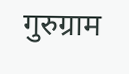गुरुग्राम